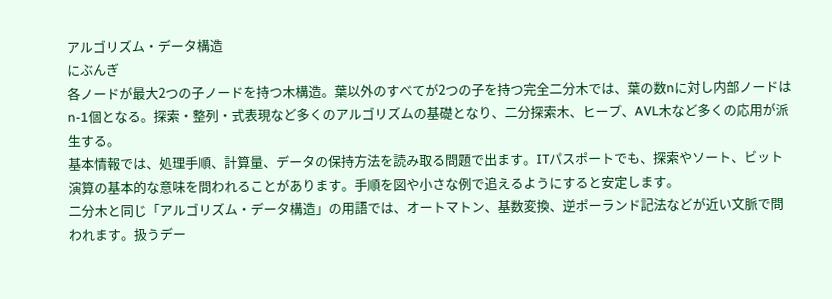アルゴリズム・データ構造
にぶんぎ
各ノードが最大2つの子ノードを持つ木構造。葉以外のすべてが2つの子を持つ完全二分木では、葉の数nに対し内部ノードはn-1個となる。探索・整列・式表現など多くのアルゴリズムの基礎となり、二分探索木、ヒープ、AVL木など多くの応用が派生する。
基本情報では、処理手順、計算量、データの保持方法を読み取る問題で出ます。ITパスポートでも、探索やソート、ビット演算の基本的な意味を問われることがあります。手順を図や小さな例で追えるようにすると安定します。
二分木と同じ「アルゴリズム・データ構造」の用語では、オートマトン、基数変換、逆ポーランド記法などが近い文脈で問われます。扱うデー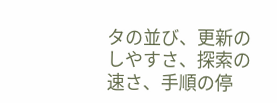タの並び、更新のしやすさ、探索の速さ、手順の停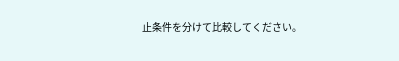止条件を分けて比較してください。